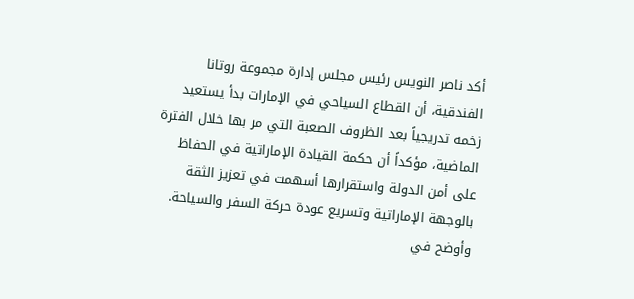أكد ناصر النويس رئيس مجلس إدارة مجموعة روتانا الفندقية، أن القطاع السياحي في الإمارات بدأ يستعيد زخمه تدريجياً بعد الظروف الصعبة التي مر بها خلال الفترة الماضية، مؤكداً أن حكمة القيادة الإماراتية في الحفاظ على أمن الدولة واستقرارها أسهمت في تعزيز الثقة بالوجهة الإماراتية وتسريع عودة حركة السفر والسياحة.
وأوضح في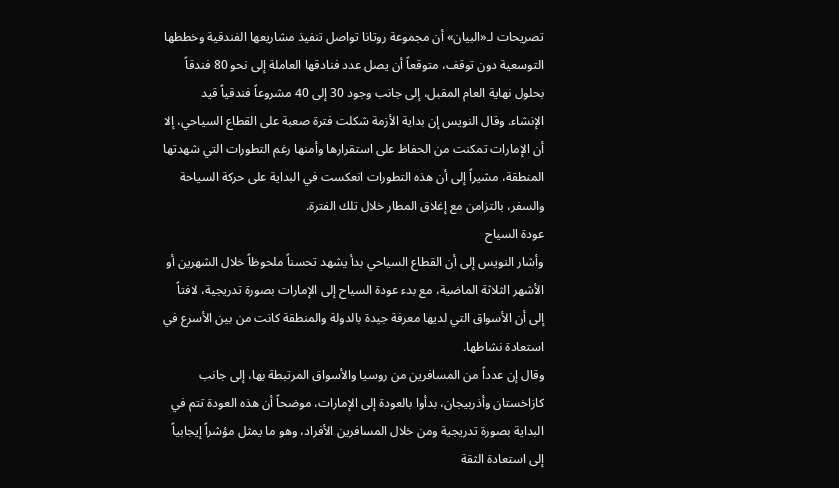تصريحات لـ«البيان» أن مجموعة روتانا تواصل تنفيذ مشاريعها الفندقية وخططها التوسعية دون توقف، متوقعاً أن يصل عدد فنادقها العاملة إلى نحو 80 فندقاً بحلول نهاية العام المقبل، إلى جانب وجود 30 إلى 40 مشروعاً فندقياً قيد الإنشاء. وقال النويس إن بداية الأزمة شكلت فترة صعبة على القطاع السياحي، إلا أن الإمارات تمكنت من الحفاظ على استقرارها وأمنها رغم التطورات التي شهدتها المنطقة، مشيراً إلى أن هذه التطورات انعكست في البداية على حركة السياحة والسفر، بالتزامن مع إغلاق المطار خلال تلك الفترة.
عودة السياح
وأشار النويس إلى أن القطاع السياحي بدأ يشهد تحسناً ملحوظاً خلال الشهرين أو الأشهر الثلاثة الماضية، مع بدء عودة السياح إلى الإمارات بصورة تدريجية، لافتاً إلى أن الأسواق التي لديها معرفة جيدة بالدولة والمنطقة كانت من بين الأسرع في استعادة نشاطها.
وقال إن عدداً من المسافرين من روسيا والأسواق المرتبطة بها، إلى جانب كازاخستان وأذربيجان، بدأوا بالعودة إلى الإمارات، موضحاً أن هذه العودة تتم في البداية بصورة تدريجية ومن خلال المسافرين الأفراد، وهو ما يمثل مؤشراً إيجابياً إلى استعادة الثقة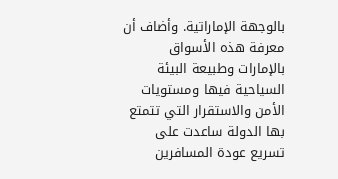بالوجهة الإماراتية. وأضاف أن معرفة هذه الأسواق بالإمارات وطبيعة البيئة السياحية فيها ومستويات الأمن والاستقرار التي تتمتع بها الدولة ساعدت على تسريع عودة المسافرين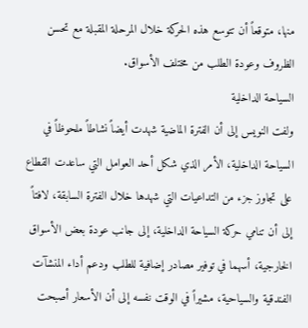منها، متوقعاً أن تتوسع هذه الحركة خلال المرحلة المقبلة مع تحسن الظروف وعودة الطلب من مختلف الأسواق.
السياحة الداخلية
ولفت النويس إلى أن الفترة الماضية شهدت أيضاً نشاطاً ملحوظاً في السياحة الداخلية، الأمر الذي شكل أحد العوامل التي ساعدت القطاع على تجاوز جزء من التداعيات التي شهدها خلال الفترة السابقة، لافتاً إلى أن تنامي حركة السياحة الداخلية، إلى جانب عودة بعض الأسواق الخارجية، أسهما في توفير مصادر إضافية للطلب ودعم أداء المنشآت الفندقية والسياحية، مشيراً في الوقت نفسه إلى أن الأسعار أصبحت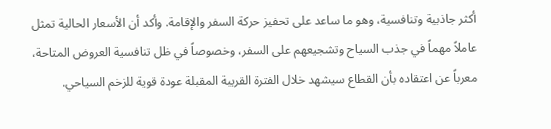أكثر جاذبية وتنافسية، وهو ما ساعد على تحفيز حركة السفر والإقامة. وأكد أن الأسعار الحالية تمثل عاملاً مهماً في جذب السياح وتشجيعهم على السفر، وخصوصاً في ظل تنافسية العروض المتاحة، معرباً عن اعتقاده بأن القطاع سيشهد خلال الفترة القريبة المقبلة عودة قوية للزخم السياحي.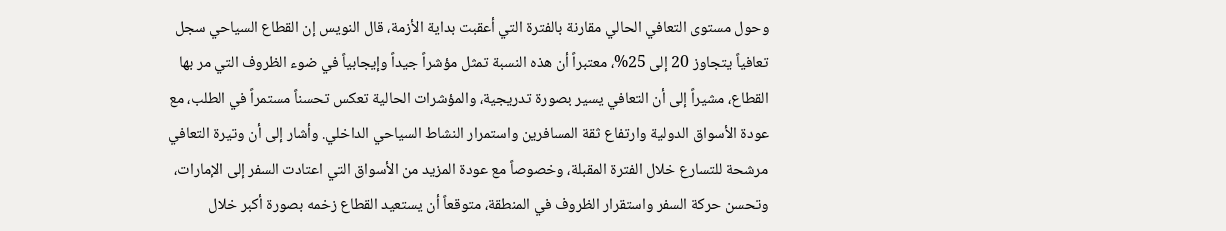وحول مستوى التعافي الحالي مقارنة بالفترة التي أعقبت بداية الأزمة، قال النويس إن القطاع السياحي سجل تعافياً يتجاوز 20 إلى 25%، معتبراً أن هذه النسبة تمثل مؤشراً جيداً وإيجابياً في ضوء الظروف التي مر بها القطاع، مشيراً إلى أن التعافي يسير بصورة تدريجية، والمؤشرات الحالية تعكس تحسناً مستمراً في الطلب، مع عودة الأسواق الدولية وارتفاع ثقة المسافرين واستمرار النشاط السياحي الداخلي. وأشار إلى أن وتيرة التعافي مرشحة للتسارع خلال الفترة المقبلة، وخصوصاً مع عودة المزيد من الأسواق التي اعتادت السفر إلى الإمارات، وتحسن حركة السفر واستقرار الظروف في المنطقة، متوقعاً أن يستعيد القطاع زخمه بصورة أكبر خلال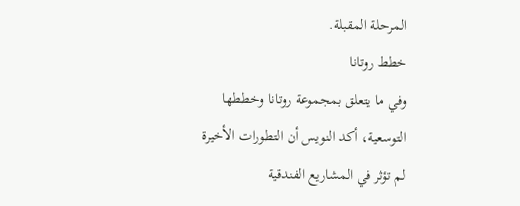المرحلة المقبلة.
خطط روتانا
وفي ما يتعلق بمجموعة روتانا وخططها التوسعية، أكد النويس أن التطورات الأخيرة لم تؤثر في المشاريع الفندقية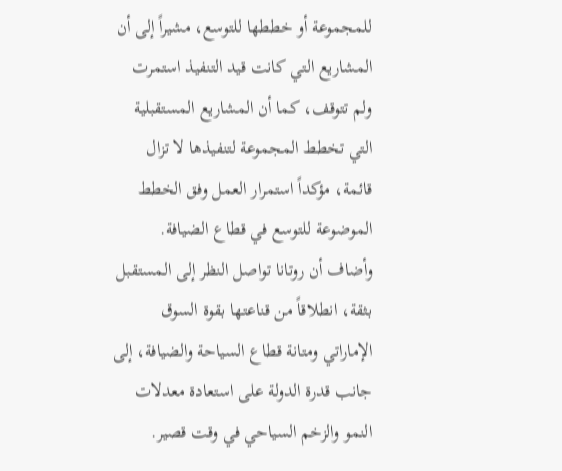للمجموعة أو خططها للتوسع، مشيراً إلى أن المشاريع التي كانت قيد التنفيذ استمرت ولم تتوقف، كما أن المشاريع المستقبلية التي تخطط المجموعة لتنفيذها لا تزال قائمة، مؤكداً استمرار العمل وفق الخطط الموضوعة للتوسع في قطاع الضيافة. وأضاف أن روتانا تواصل النظر إلى المستقبل بثقة، انطلاقاً من قناعتها بقوة السوق الإماراتي ومتانة قطاع السياحة والضيافة، إلى جانب قدرة الدولة على استعادة معدلات النمو والزخم السياحي في وقت قصير.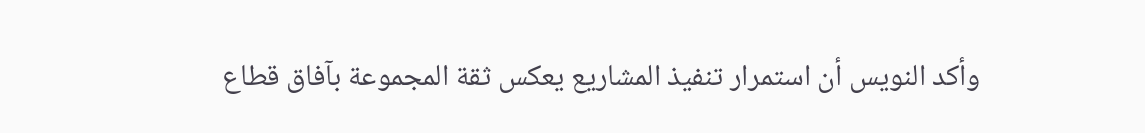وأكد النويس أن استمرار تنفيذ المشاريع يعكس ثقة المجموعة بآفاق قطاع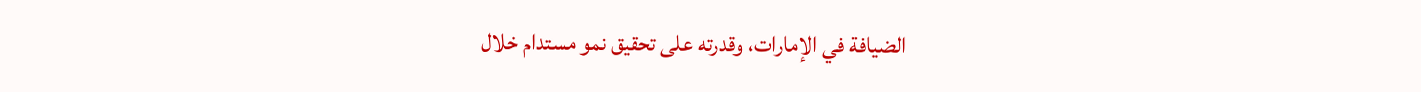الضيافة في الإمارات، وقدرته على تحقيق نمو مستدام خلال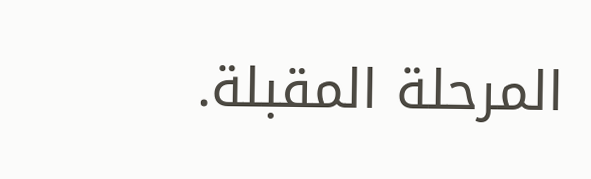المرحلة المقبلة.